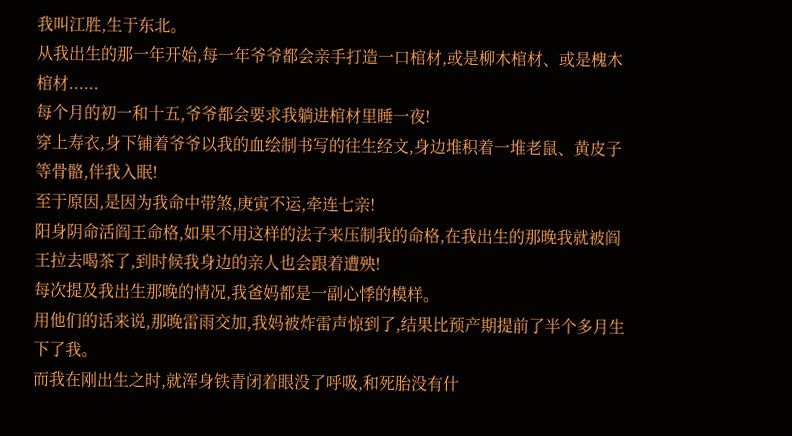我叫江胜,生于东北。
从我出生的那一年开始,每一年爷爷都会亲手打造一口棺材,或是柳木棺材、或是槐木棺材......
每个月的初一和十五,爷爷都会要求我躺进棺材里睡一夜!
穿上寿衣,身下铺着爷爷以我的血绘制书写的往生经文,身边堆积着一堆老鼠、黄皮子等骨骼,伴我入眠!
至于原因,是因为我命中带煞,庚寅不运,牵连七亲!
阳身阴命活阎王命格,如果不用这样的法子来压制我的命格,在我出生的那晚我就被阎王拉去喝茶了,到时候我身边的亲人也会跟着遭殃!
每次提及我出生那晚的情况,我爸妈都是一副心悸的模样。
用他们的话来说,那晚雷雨交加,我妈被炸雷声惊到了,结果比预产期提前了半个多月生下了我。
而我在刚出生之时,就浑身铁青闭着眼没了呼吸,和死胎没有什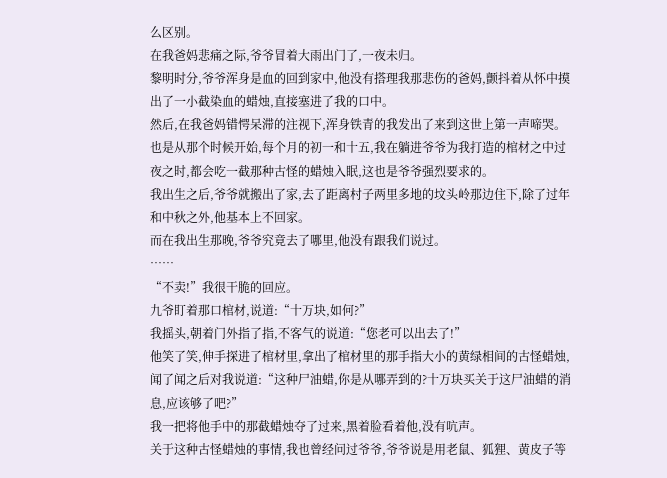么区别。
在我爸妈悲痛之际,爷爷冒着大雨出门了,一夜未归。
黎明时分,爷爷浑身是血的回到家中,他没有搭理我那悲伤的爸妈,颤抖着从怀中摸出了一小截染血的蜡烛,直接塞进了我的口中。
然后,在我爸妈错愕呆滞的注视下,浑身铁青的我发出了来到这世上第一声啼哭。
也是从那个时候开始,每个月的初一和十五,我在躺进爷爷为我打造的棺材之中过夜之时,都会吃一截那种古怪的蜡烛入眠,这也是爷爷强烈要求的。
我出生之后,爷爷就搬出了家,去了距离村子两里多地的坟头岭那边住下,除了过年和中秋之外,他基本上不回家。
而在我出生那晚,爷爷究竟去了哪里,他没有跟我们说过。
……
“不卖!”我很干脆的回应。
九爷盯着那口棺材,说道:“十万块,如何?”
我摇头,朝着门外指了指,不客气的说道:“您老可以出去了!”
他笑了笑,伸手探进了棺材里,拿出了棺材里的那手指大小的黄绿相间的古怪蜡烛,闻了闻之后对我说道:“这种尸油蜡,你是从哪弄到的?十万块买关于这尸油蜡的消息,应该够了吧?”
我一把将他手中的那截蜡烛夺了过来,黑着脸看着他,没有吭声。
关于这种古怪蜡烛的事情,我也曾经问过爷爷,爷爷说是用老鼠、狐狸、黄皮子等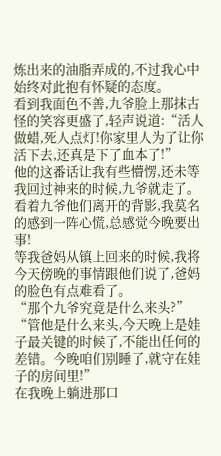炼出来的油脂弄成的,不过我心中始终对此抱有怀疑的态度。
看到我面色不善,九爷脸上那抹古怪的笑容更盛了,轻声说道:“活人做蜡,死人点灯!你家里人为了让你活下去,还真是下了血本了!”
他的这番话让我有些懵愣,还未等我回过神来的时候,九爷就走了。
看着九爷他们离开的背影,我莫名的感到一阵心慌,总感觉今晚要出事!
等我爸妈从镇上回来的时候,我将今天傍晚的事情跟他们说了,爸妈的脸色有点难看了。
“那个九爷究竟是什么来头?”
“管他是什么来头,今天晚上是娃子最关键的时候了,不能出任何的差错。今晚咱们别睡了,就守在娃子的房间里!”
在我晚上躺进那口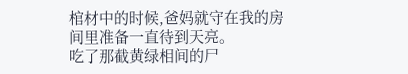棺材中的时候,爸妈就守在我的房间里准备一直待到天亮。
吃了那截黄绿相间的尸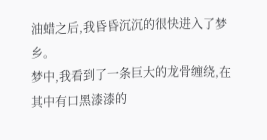油蜡之后,我昏昏沉沉的很快进入了梦乡。
梦中,我看到了一条巨大的龙骨缠绕,在其中有口黑漆漆的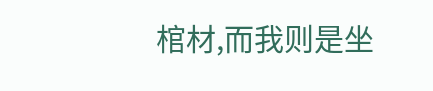棺材,而我则是坐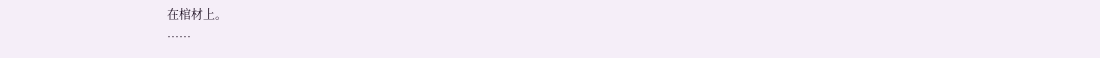在棺材上。
……